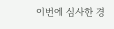이번에 심사한 경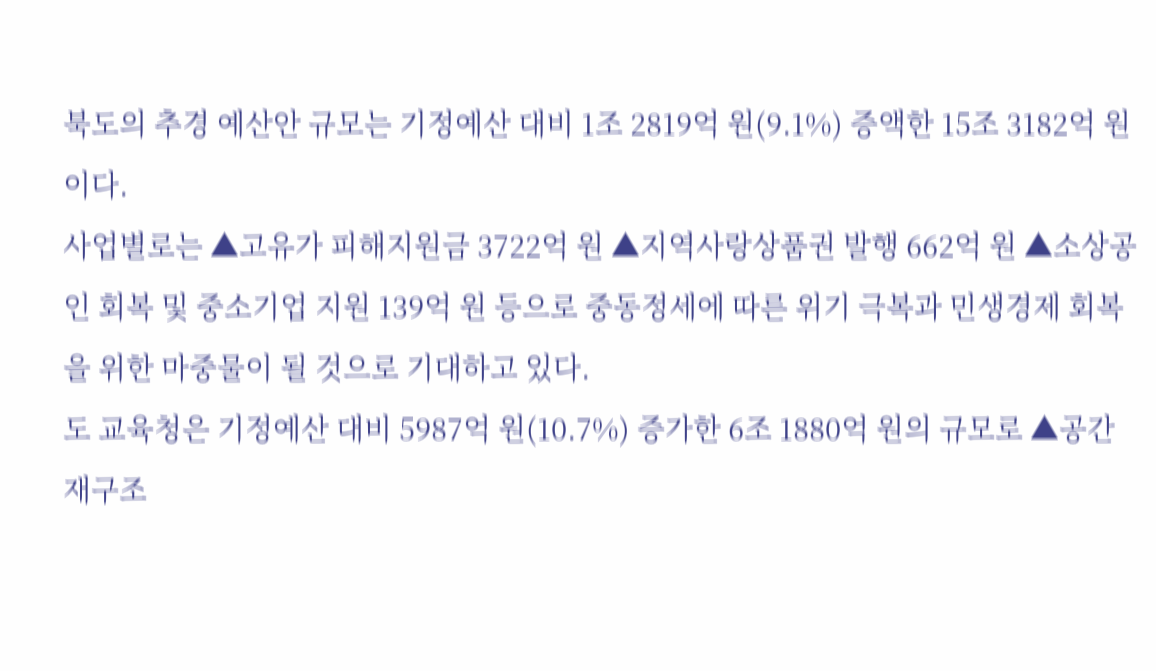북도의 추경 예산안 규모는 기정예산 대비 1조 2819억 원(9.1%) 증액한 15조 3182억 원이다.
사업별로는 ▲고유가 피해지원금 3722억 원 ▲지역사랑상품권 발행 662억 원 ▲소상공인 회복 및 중소기업 지원 139억 원 등으로 중동정세에 따른 위기 극복과 민생경제 회복을 위한 마중물이 될 것으로 기대하고 있다.
도 교육청은 기정예산 대비 5987억 원(10.7%) 증가한 6조 1880억 원의 규모로 ▲공간재구조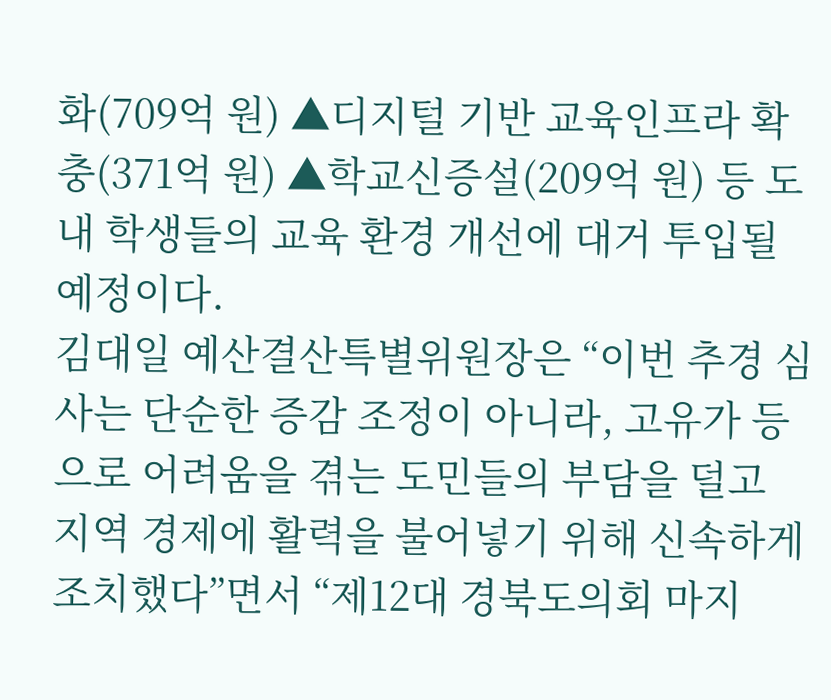화(709억 원) ▲디지털 기반 교육인프라 확충(371억 원) ▲학교신증설(209억 원) 등 도내 학생들의 교육 환경 개선에 대거 투입될 예정이다.
김대일 예산결산특별위원장은 “이번 추경 심사는 단순한 증감 조정이 아니라, 고유가 등으로 어려움을 겪는 도민들의 부담을 덜고 지역 경제에 활력을 불어넣기 위해 신속하게 조치했다”면서 “제12대 경북도의회 마지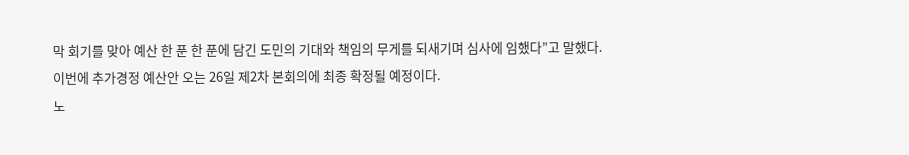막 회기를 맞아 예산 한 푼 한 푼에 담긴 도민의 기대와 책임의 무게를 되새기며 심사에 임했다”고 말했다.
이번에 추가경정 예산안 오는 26일 제2차 본회의에 최종 확정될 예정이다.
노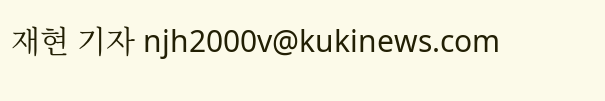재현 기자 njh2000v@kukinews.com